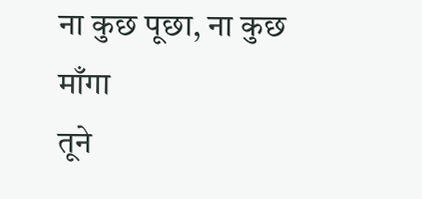ना कुछ पूछा, ना कुछ माँगा
तूने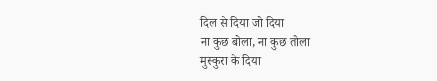दिल से दिया जो दिया
ना कुछ बोला, ना कुछ तोला
मुस्कुरा के दिया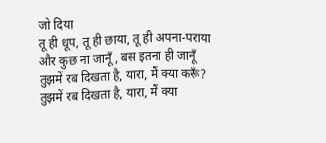जो दिया
तू ही धूप, तू ही छाया, तू ही अपना-पराया
और कुछ ना जानूँ, बस इतना ही जानूँ
तुझमें रब दिखता है, यारा, मैं क्या करूँ?
तुझमें रब दिखता है, यारा, मैं क्या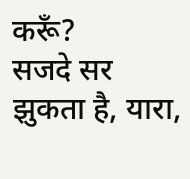करूँ?
सजदे सर झुकता है, यारा,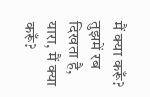मैं क्या करूँ?
तुझमें रब दिखता है, यारा, मैं क्या करूँ?